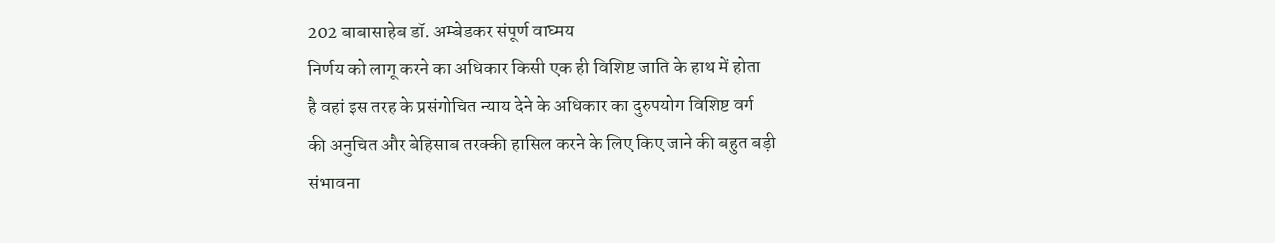202 बाबासाहेब डॉ. अम्बेडकर संपूर्ण वाघ्मय
निर्णय को लागू करने का अधिकार किसी एक ही विशिष्ट जाति के हाथ में होता
है वहां इस तरह के प्रसंगोचित न्याय देने के अधिकार का दुरुपयोग विशिष्ट वर्ग
की अनुचित और बेहिसाब तरक्की हासिल करने के लिए किए जाने की बहुत बड़ी
संभावना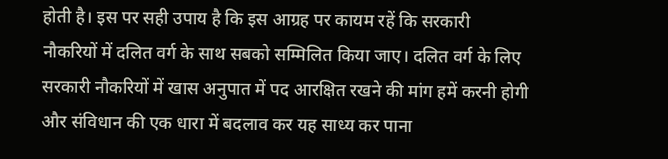होती है। इस पर सही उपाय है कि इस आग्रह पर कायम रहें कि सरकारी
नौकरियों में दलित वर्ग के साथ सबको सम्मिलित किया जाए। दलित वर्ग के लिए
सरकारी नौकरियों में खास अनुपात में पद आरक्षित रखने की मांग हमें करनी होगी
और संविधान की एक धारा में बदलाव कर यह साध्य कर पाना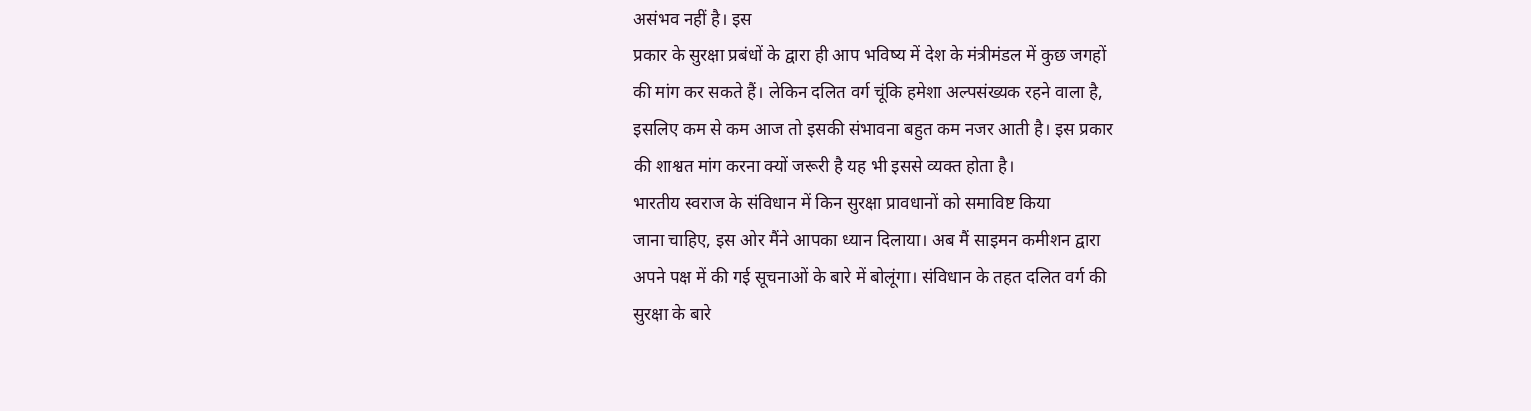असंभव नहीं है। इस
प्रकार के सुरक्षा प्रबंधों के द्वारा ही आप भविष्य में देश के मंत्रीमंडल में कुछ जगहों
की मांग कर सकते हैं। लेकिन दलित वर्ग चूंकि हमेशा अल्पसंख्यक रहने वाला है,
इसलिए कम से कम आज तो इसकी संभावना बहुत कम नजर आती है। इस प्रकार
की शाश्वत मांग करना क्यों जरूरी है यह भी इससे व्यक्त होता है।
भारतीय स्वराज के संविधान में किन सुरक्षा प्रावधानों को समाविष्ट किया
जाना चाहिए, इस ओर मैंने आपका ध्यान दिलाया। अब मैं साइमन कमीशन द्वारा
अपने पक्ष में की गई सूचनाओं के बारे में बोलूंगा। संविधान के तहत दलित वर्ग की
सुरक्षा के बारे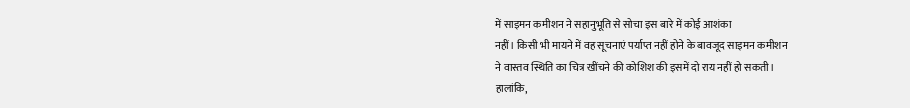में साइमन कमीशन ने सहानुभूति से सोचा इस बारे में कोई आशंका
नहीं। किसी भी मायने में वह सूचनाएं पर्याप्त नहीं होने के बावजूद साइमन कमीशन
ने वास्तव स्थिति का चित्र खींचने की कोशिश की इसमें दो राय नहीं हो सकती।
हालांकि,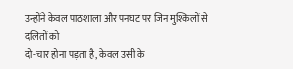उन्होंने केवल पाठशाला और पनघट पर जिन मुश्किलों से दलितों को
दो-चार होना पड़ता है, केवल उसी के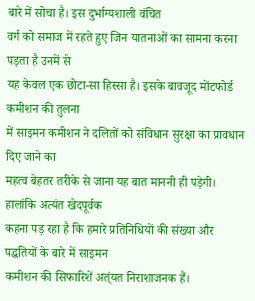बारे में सोचा है। इस दुर्भाग्यशाली वंचित
वर्ग को समाज में रहते हुए जिन यातनाओं का सामना करना पड़ता है उनमें से
यह केवल एक छोटा-सा हिस्सा है। इसके बावजूद मोंटफोर्ड कमीशन की तुलना
में साइमन कमीशन ने दलितों को संविधान सुरक्षा का प्रावधान दिए जाने का
महत्व बेहतर तरीके से जाना यह बात माननी ही पड़ेगी। हालांकि अत्यंत खेदपूर्वक
कहना पड़ रहा है कि हमारे प्रतिनिधियों की संख्या और पद्धतियों के बारे में साइमन
कमीशन की सिफारिशें अत्ंयत निराशाजनक हैं।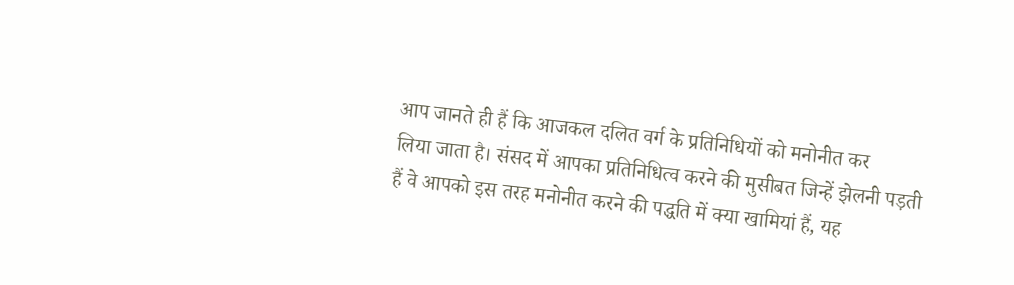आप जानते ही हैं कि आजकल दलित वर्ग के प्रतिनिधियों को मनोनीत कर
लिया जाता है। संसद में आपका प्रतिनिधित्व करने की मुसीबत जिन्हें झेलनी पड़ती
हैं वे आपको इस तरह मनोनीत करने की पद्धति में क्या खामियां हैं, यह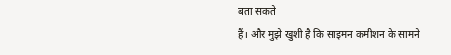बता सकते
हैं। और मुझे खुशी है कि साइमन कमीशन के सामने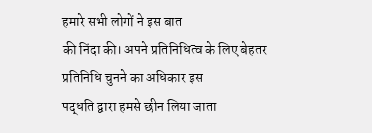हमारे सभी लोगों ने इस बात
की निंदा की। अपने प्रतिनिधित्व के लिए बेहतर प्रतिनिधि चुनने का अधिकार इस
पद्धति द्वारा हमसे छीन लिया जाता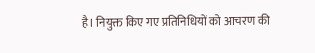है। नियुक्त किए गए प्रतिनिधियों को आचरण की